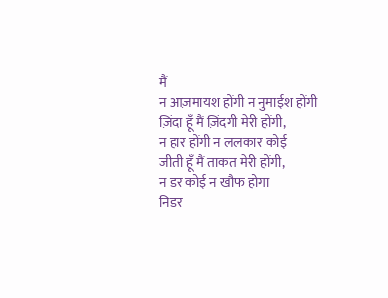मैं
न आज़मायश होंगी न नुमाईश होंगी
ज़िंदा हूँ मैं ज़िंदगी मेरी होंगी,
न हार होंगी न ललकार कोई
जीती हूँ मैं ताकत मेरी होंगी,
न डर कोई न खौफ होगा
निडर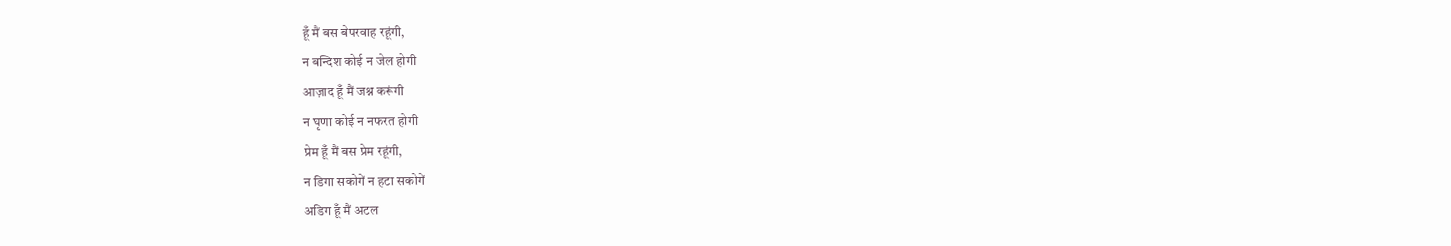हूँ मैं बस बेपरवाह रहूंगी,
न बन्दिश कोई न जेल होगी
आज़ाद हूँ मैं जश्न करूंगी
न घृणा कोई न नफरत होगी
प्रेम हूँ मैं बस प्रेम रहूंगी,
न डिगा सकोगें न हटा सकोगें
अडिग हूँ मैं अटल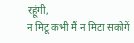रहूंगी,
न मिटू कभी मैं न मिटा सकोगें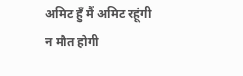अमिट हुँ मैं अमिट रहूंगी
न मौत होगी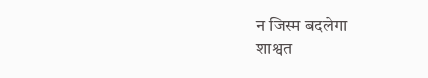न जिस्म बदलेगा
शाश्वत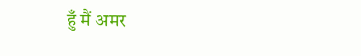हुँ मैं अमर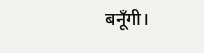बनूँगी।